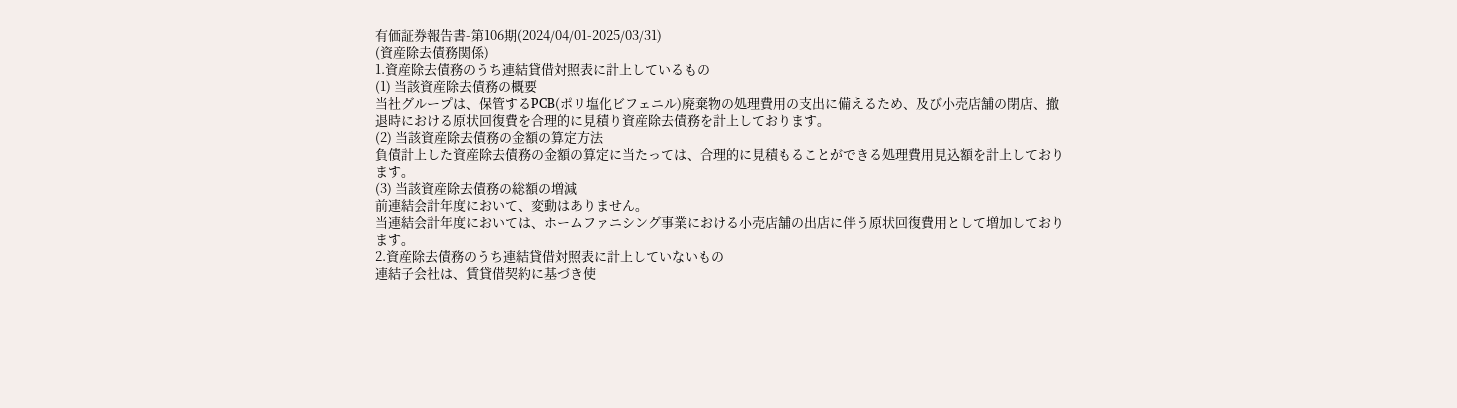有価証券報告書-第106期(2024/04/01-2025/03/31)
(資産除去債務関係)
1.資産除去債務のうち連結貸借対照表に計上しているもの
(1) 当該資産除去債務の概要
当社グループは、保管するPCB(ポリ塩化ビフェニル)廃棄物の処理費用の支出に備えるため、及び小売店舗の閉店、撤退時における原状回復費を合理的に見積り資産除去債務を計上しております。
(2) 当該資産除去債務の金額の算定方法
負債計上した資産除去債務の金額の算定に当たっては、合理的に見積もることができる処理費用見込額を計上しております。
(3) 当該資産除去債務の総額の増減
前連結会計年度において、変動はありません。
当連結会計年度においては、ホームファニシング事業における小売店舗の出店に伴う原状回復費用として増加しております。
2.資産除去債務のうち連結貸借対照表に計上していないもの
連結子会社は、賃貸借契約に基づき使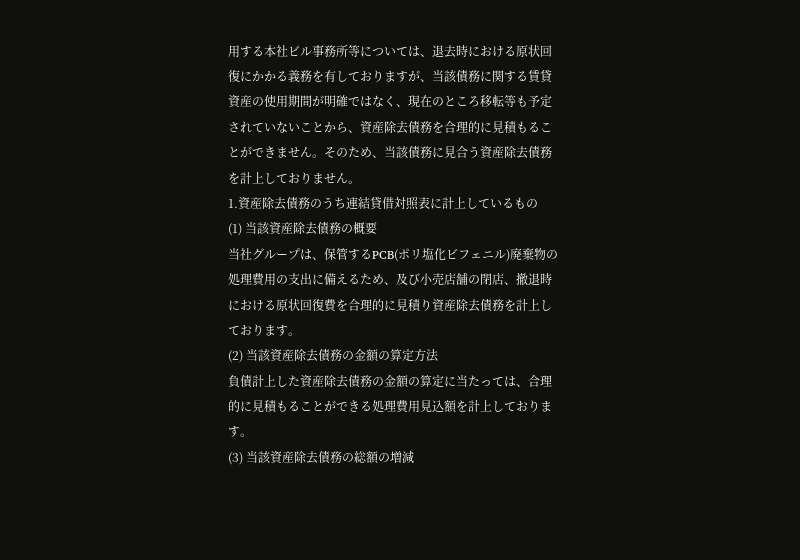用する本社ビル事務所等については、退去時における原状回復にかかる義務を有しておりますが、当該債務に関する賃貸資産の使用期間が明確ではなく、現在のところ移転等も予定されていないことから、資産除去債務を合理的に見積もることができません。そのため、当該債務に見合う資産除去債務を計上しておりません。
1.資産除去債務のうち連結貸借対照表に計上しているもの
(1) 当該資産除去債務の概要
当社グループは、保管するPCB(ポリ塩化ビフェニル)廃棄物の処理費用の支出に備えるため、及び小売店舗の閉店、撤退時における原状回復費を合理的に見積り資産除去債務を計上しております。
(2) 当該資産除去債務の金額の算定方法
負債計上した資産除去債務の金額の算定に当たっては、合理的に見積もることができる処理費用見込額を計上しております。
(3) 当該資産除去債務の総額の増減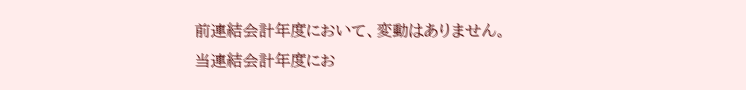前連結会計年度において、変動はありません。
当連結会計年度にお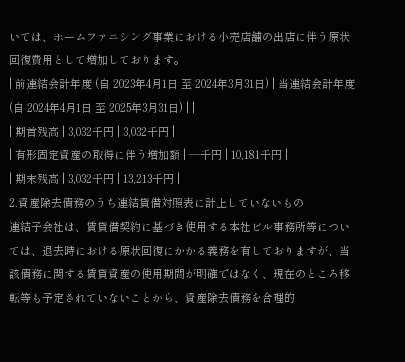いては、ホームファニシング事業における小売店舗の出店に伴う原状回復費用として増加しております。
| 前連結会計年度 (自 2023年4月1日 至 2024年3月31日) | 当連結会計年度 (自 2024年4月1日 至 2025年3月31日) | |
| 期首残高 | 3,032千円 | 3,032千円 |
| 有形固定資産の取得に伴う増加額 | ―千円 | 10,181千円 |
| 期末残高 | 3,032千円 | 13,213千円 |
2.資産除去債務のうち連結貸借対照表に計上していないもの
連結子会社は、賃貸借契約に基づき使用する本社ビル事務所等については、退去時における原状回復にかかる義務を有しておりますが、当該債務に関する賃貸資産の使用期間が明確ではなく、現在のところ移転等も予定されていないことから、資産除去債務を合理的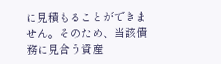に見積もることができません。そのため、当該債務に見合う資産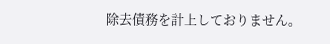除去債務を計上しておりません。